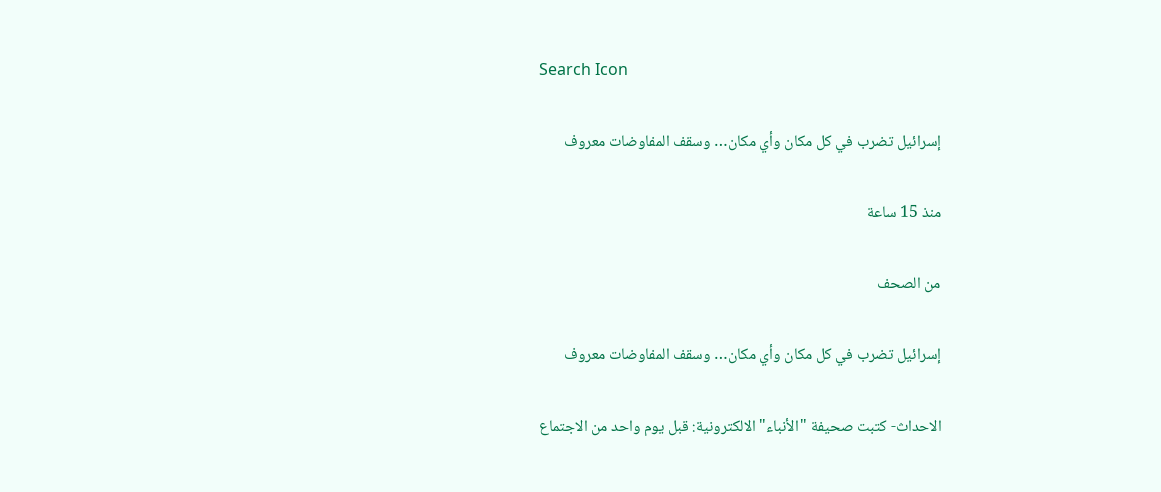Search Icon

إسرائيل تضرب في كل مكان وأي مكان… وسقف المفاوضات معروف

منذ 15 ساعة

من الصحف

إسرائيل تضرب في كل مكان وأي مكان… وسقف المفاوضات معروف

الاحداث- كتبت صحيفة "الأنباء" الالكترونية: قبل يوم واحد من الاجتماع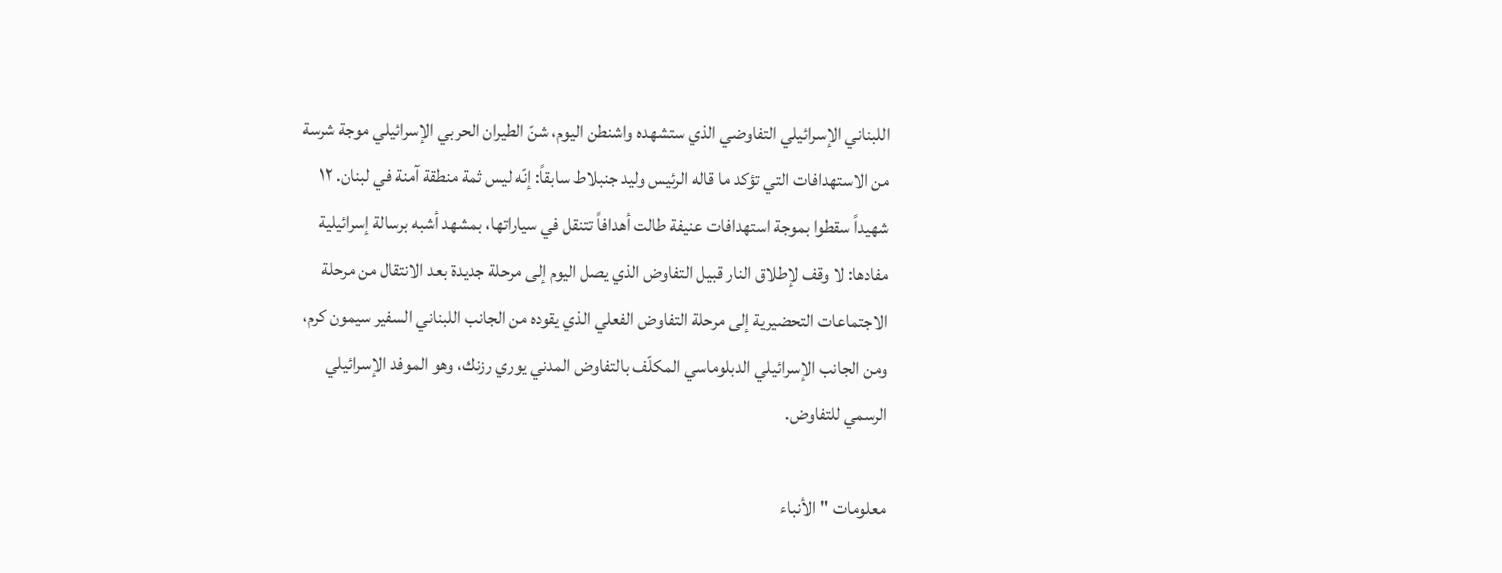اللبناني الإسرائيلي التفاوضي الذي ستشهده واشنطن اليوم، شنّ الطيران الحربي الإسرائيلي موجة شرسة من الاستهدافات التي تؤكد ما قاله الرئيس وليد جنبلاط سابقاً: إنّه ليس ثمة منطقة آمنة في لبنان. ١٢ شهيداً سقطوا بموجة استهدافات عنيفة طالت أهدافاً تتنقل في سياراتها، بمشهد أشبه برسالة إسرائيلية مفادها: لا وقف لإطلاق النار قبيل التفاوض الذي يصل اليوم إلى مرحلة جديدة بعد الانتقال من مرحلة الاجتماعات التحضيرية إلى مرحلة التفاوض الفعلي الذي يقوده من الجانب اللبناني السفير سيمون كرم، ومن الجانب الإسرائيلي الدبلوماسي المكلّف بالتفاوض المدني يوري رزنك، وهو الموفد الإسرائيلي الرسمي للتفاوض.

معلومات "الأنباء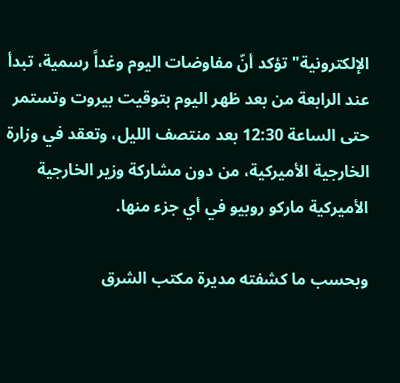الإلكترونية" تؤكد أنّ مفاوضات اليوم وغداً رسمية، تبدأ عند الرابعة من بعد ظهر اليوم بتوقيت بيروت وتستمر حتى الساعة 12:30 بعد منتصف الليل، وتعقد في وزارة الخارجية الأميركية، من دون مشاركة وزير الخارجية الأميركية ماركو روبيو في أي جزء منها.

وبحسب ما كشفته مديرة مكتب الشرق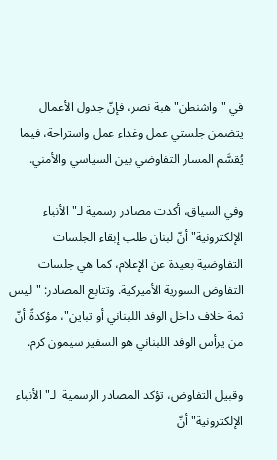في "واشنطن" هبة نصر، فإنّ جدول الأعمال يتضمن جلستي عمل وغداء عمل واستراحة، فيما يُقسَّم المسار التفاوضي بين السياسي والأمني.

وفي السياق، أكدت مصادر رسمية لـ"الأنباء الإلكترونية" أنّ لبنان طلب إبقاء الجلسات التفاوضية بعيدة عن الإعلام، كما هي جلسات التفاوض السورية الأميركية. وتتابع المصادر: "ليس ثمة خلاف داخل الوفد اللبناني أو تباين"، مؤكدةً أنّ من يرأس الوفد اللبناني هو السفير سيمون كرم.

وقبيل التفاوض، تؤكد المصادر الرسمية  لـ"الأنباء الإلكترونية" أنّ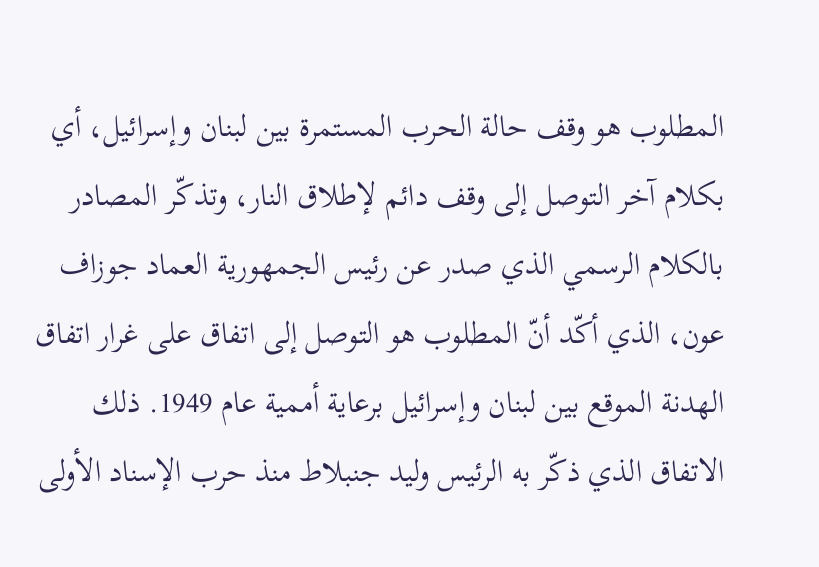المطلوب هو وقف حالة الحرب المستمرة بين لبنان وإسرائيل، أي بكلام آخر التوصل إلى وقف دائم لإطلاق النار، وتذكّر المصادر بالكلام الرسمي الذي صدر عن رئيس الجمهورية العماد جوزاف عون، الذي أكّد أنّ المطلوب هو التوصل إلى اتفاق على غرار اتفاق الهدنة الموقع بين لبنان وإسرائيل برعاية أممية عام 1949. ذلك الاتفاق الذي ذكّر به الرئيس وليد جنبلاط منذ حرب الإسناد الأولى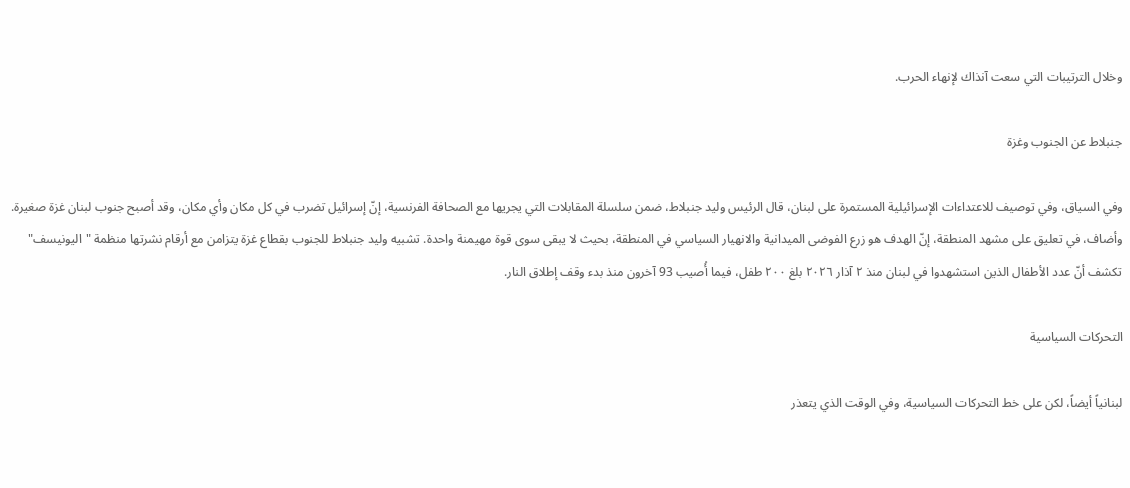وخلال الترتيبات التي سعت آنذاك لإنهاء الحرب.

جنبلاط عن الجنوب وغزة

وفي السياق، وفي توصيف للاعتداءات الإسرائيلية المستمرة على لبنان، قال الرئيس وليد جنبلاط، ضمن سلسلة المقابلات التي يجريها مع الصحافة الفرنسية، إنّ إسرائيل تضرب في كل مكان وأي مكان، وقد أصبح جنوب لبنان غزة صغيرة. وأضاف، في تعليق على مشهد المنطقة، إنّ الهدف هو زرع الفوضى الميدانية والانهيار السياسي في المنطقة، بحيث لا يبقى سوى قوة مهيمنة واحدة. تشبيه وليد جنبلاط للجنوب بقطاع غزة يتزامن مع أرقام نشرتها منظمة "اليونيسف" تكشف أنّ عدد الأطفال الذين استشهدوا في لبنان منذ ٢ آذار ٢٠٢٦ بلغ ٢٠٠ طفل، فيما أُصيب 93 آخرون منذ بدء وقف إطلاق النار.

التحركات السياسية

لبنانياً أيضاً، لكن على خط التحركات السياسية، وفي الوقت الذي يتعذر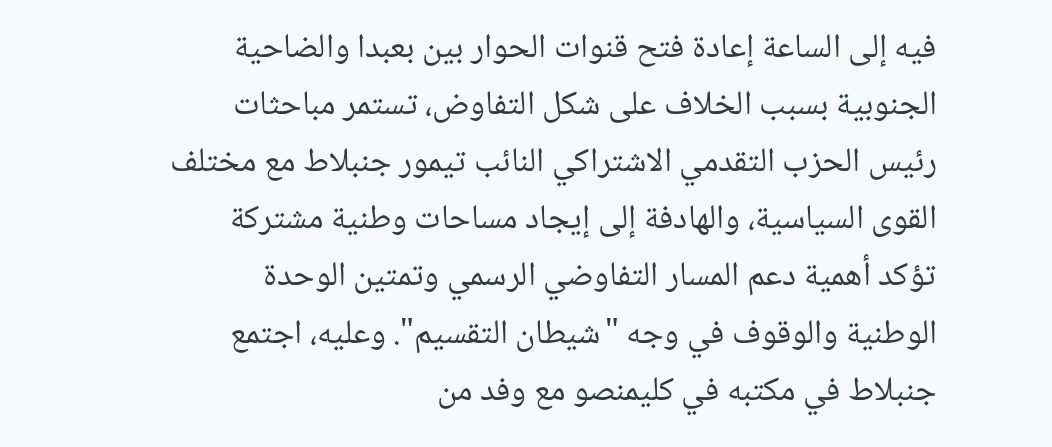فيه إلى الساعة إعادة فتح قنوات الحوار بين بعبدا والضاحية الجنوبية بسبب الخلاف على شكل التفاوض، تستمر مباحثات رئيس الحزب التقدمي الاشتراكي النائب تيمور جنبلاط مع مختلف القوى السياسية، والهادفة إلى إيجاد مساحات وطنية مشتركة تؤكد أهمية دعم المسار التفاوضي الرسمي وتمتين الوحدة الوطنية والوقوف في وجه "شيطان التقسيم". وعليه، اجتمع جنبلاط في مكتبه في كليمنصو مع وفد من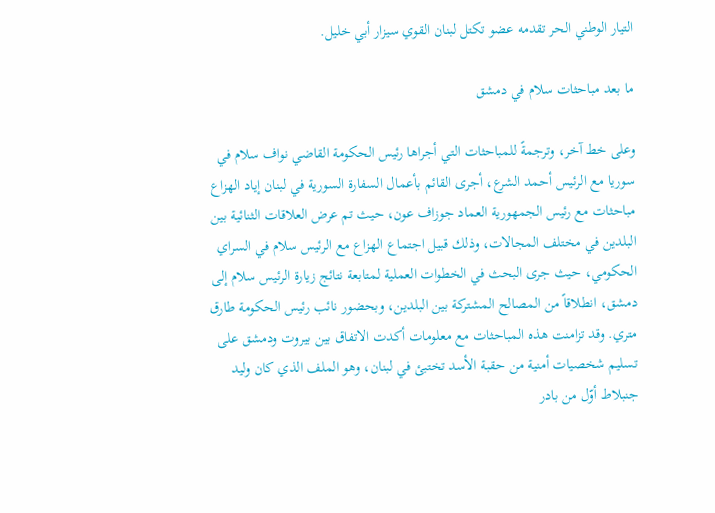التيار الوطني الحر تقدمه عضو تكتل لبنان القوي سيزار أبي خليل.

ما بعد مباحثات سلام في دمشق

وعلى خط آخر، وترجمةً للمباحثات التي أجراها رئيس الحكومة القاضي نواف سلام في سوريا مع الرئيس أحمد الشرع، أجرى القائم بأعمال السفارة السورية في لبنان إياد الهزاع مباحثات مع رئيس الجمهورية العماد جوزاف عون، حيث تم عرض العلاقات الثنائية بين البلدين في مختلف المجالات، وذلك قبيل اجتماع الهزاع مع الرئيس سلام في السراي الحكومي، حيث جرى البحث في الخطوات العملية لمتابعة نتائج زيارة الرئيس سلام إلى دمشق، انطلاقاً من المصالح المشتركة بين البلدين، وبحضور نائب رئيس الحكومة طارق متري. وقد تزامنت هذه المباحثات مع معلومات أكدت الاتفاق بين بيروت ودمشق على تسليم شخصيات أمنية من حقبة الأسد تختبئ في لبنان، وهو الملف الذي كان وليد جنبلاط أوّل من بادر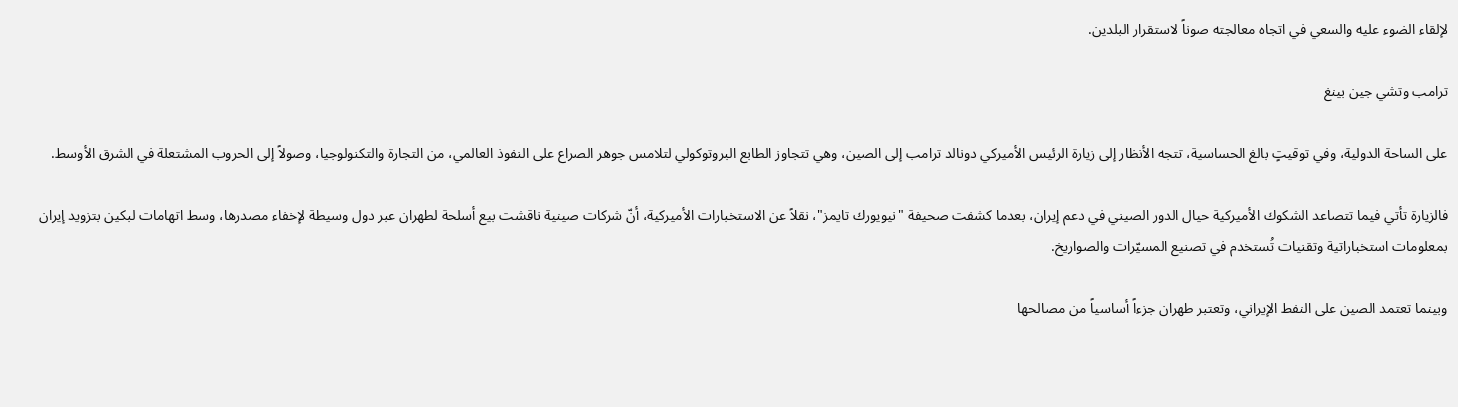لإلقاء الضوء عليه والسعي في اتجاه معالجته صوناً لاستقرار البلدين.

ترامب وتشي جين بينغ

على الساحة الدولية، وفي توقيتٍ بالغ الحساسية، تتجه الأنظار إلى زيارة الرئيس الأميركي دونالد ترامب إلى الصين، وهي تتجاوز الطابع البروتوكولي لتلامس جوهر الصراع على النفوذ العالمي، من التجارة والتكنولوجيا، وصولاً إلى الحروب المشتعلة في الشرق الأوسط.

فالزيارة تأتي فيما تتصاعد الشكوك الأميركية حيال الدور الصيني في دعم إيران، بعدما كشفت صحيفة "نيويورك تايمز"، نقلاً عن الاستخبارات الأميركية، أنّ شركات صينية ناقشت بيع أسلحة لطهران عبر دول وسيطة لإخفاء مصدرها، وسط اتهامات لبكين بتزويد إيران بمعلومات استخباراتية وتقنيات تُستخدم في تصنيع المسيّرات والصواريخ.

وبينما تعتمد الصين على النفط الإيراني، وتعتبر طهران جزءاً أساسياً من مصالحها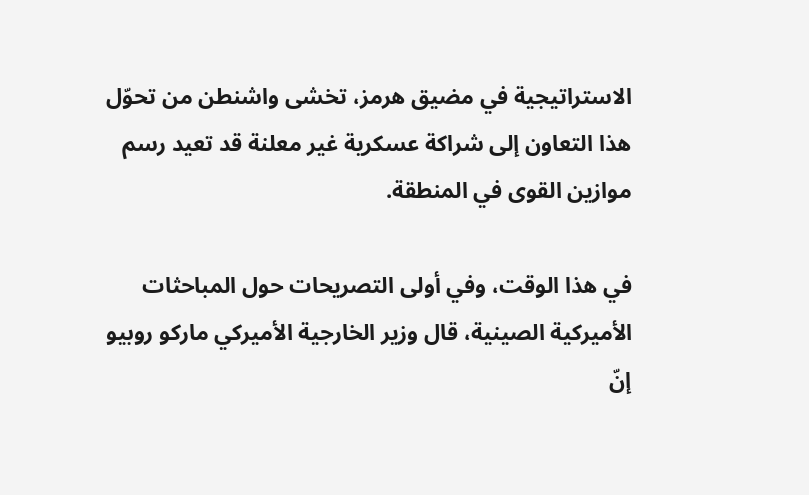الاستراتيجية في مضيق هرمز، تخشى واشنطن من تحوّل هذا التعاون إلى شراكة عسكرية غير معلنة قد تعيد رسم موازين القوى في المنطقة.

في هذا الوقت، وفي أولى التصريحات حول المباحثات الأميركية الصينية، قال وزير الخارجية الأميركي ماركو روبيو إنّ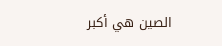الصين هي أكبر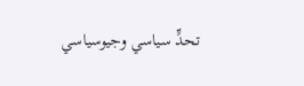تحدٍّ سياسي وجيوسياسي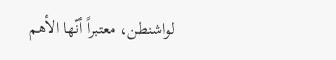لواشنطن، معتبراً أنّها الأهم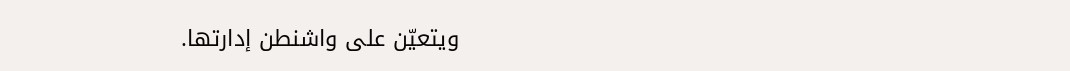ويتعيّن على واشنطن إدارتها.